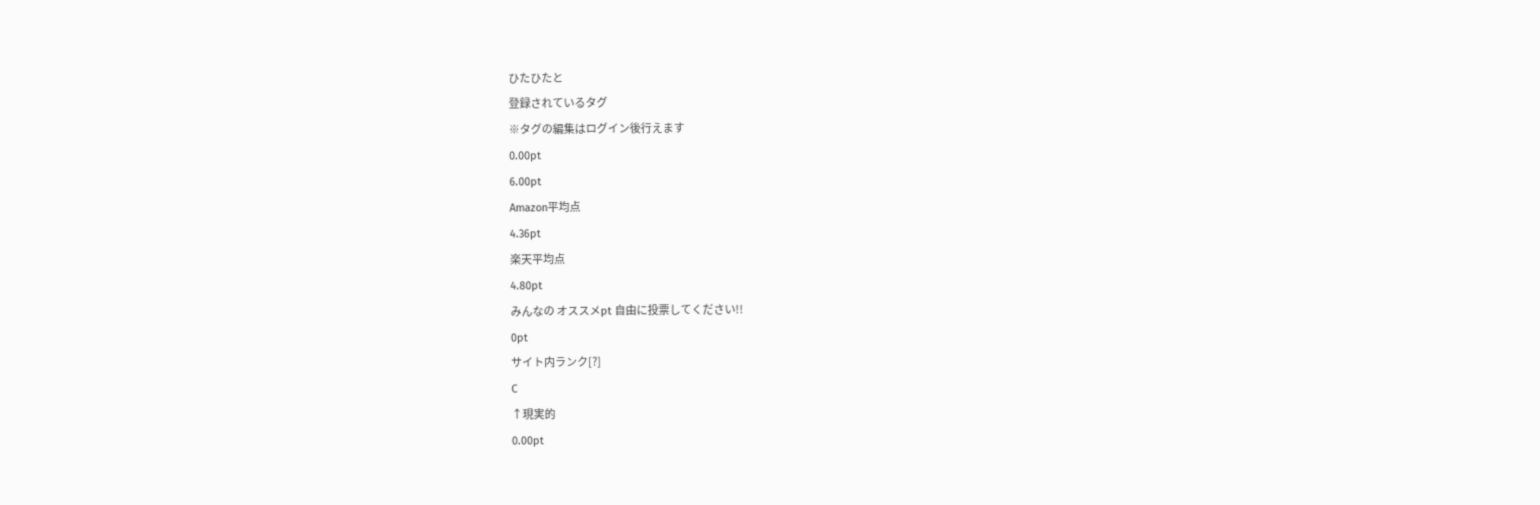ひたひたと
登録されているタグ
※タグの編集はログイン後行えます
0.00pt
6.00pt
Amazon平均点
4.36pt
楽天平均点
4.80pt
みんなの オススメpt 自由に投票してください!!
0pt
サイト内ランク[?]
C
↑現実的
0.00pt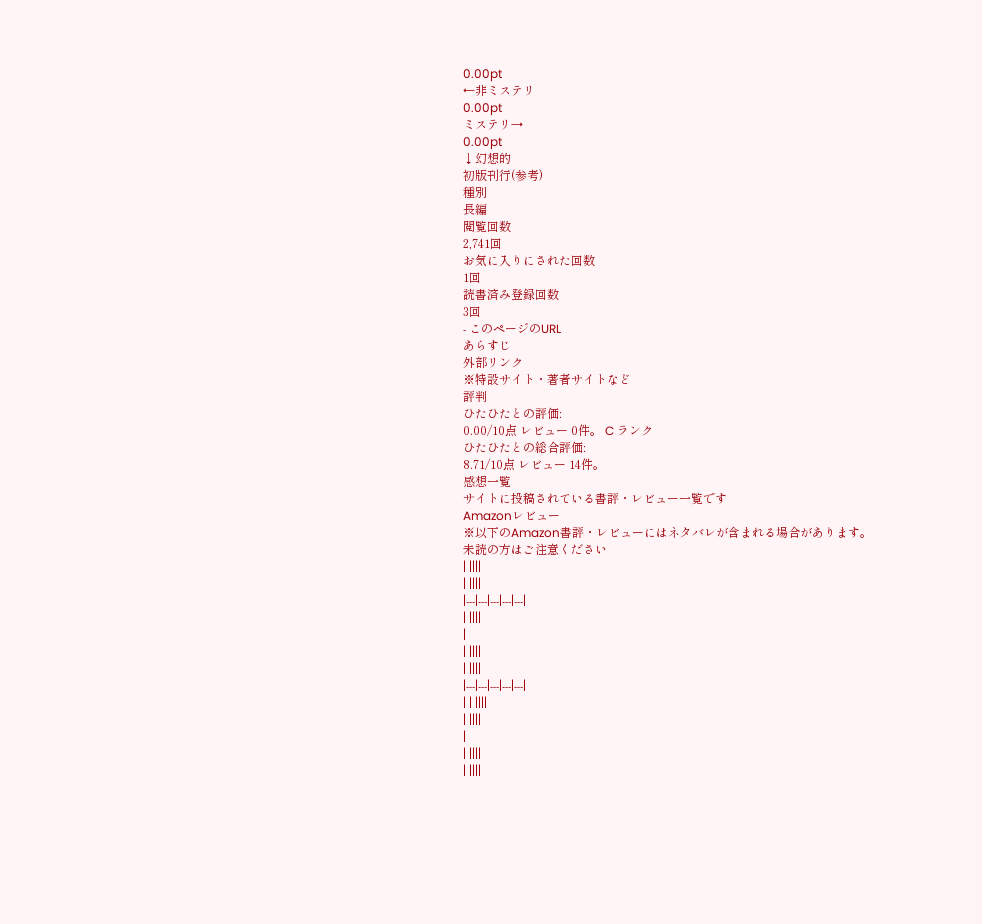0.00pt
←非ミステリ
0.00pt
ミステリ→
0.00pt
↓幻想的
初版刊行(参考)
種別
長編
閲覧回数
2,741回
お気に入りにされた回数
1回
読書済み登録回数
3回
- このページのURL
あらすじ
外部リンク
※特設サイト・著者サイトなど
評判
ひたひたとの評価:
0.00/10点 レビュー 0件。 C ランク
ひたひたとの総合評価:
8.71/10点 レビュー 14件。
感想一覧
サイトに投稿されている書評・レビュー一覧です
Amazonレビュー
※以下のAmazon書評・レビューにはネタバレが含まれる場合があります。
未読の方はご注意ください
| ||||
| ||||
|---|---|---|---|---|
| ||||
|
| ||||
| ||||
|---|---|---|---|---|
| | ||||
| ||||
|
| ||||
| ||||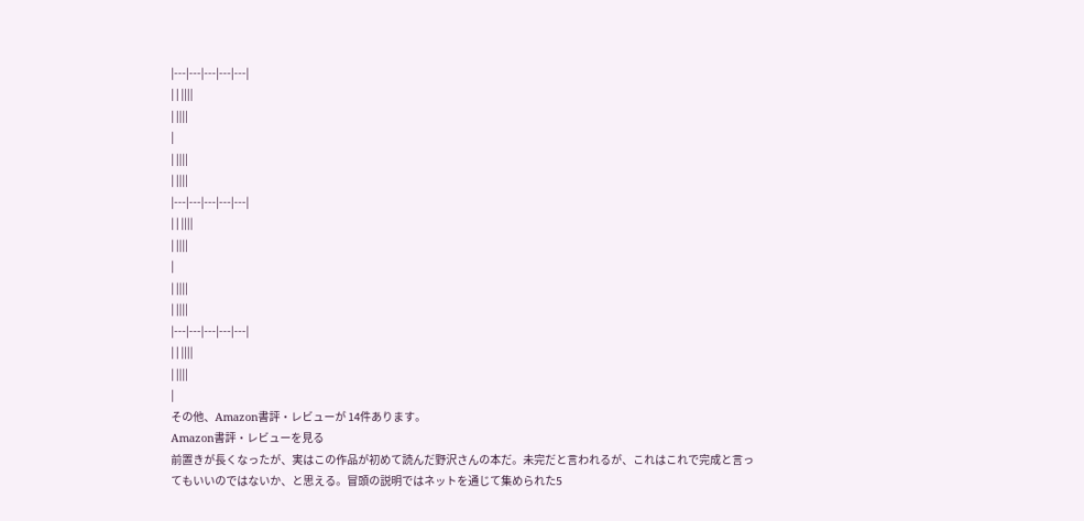|---|---|---|---|---|
| | ||||
| ||||
|
| ||||
| ||||
|---|---|---|---|---|
| | ||||
| ||||
|
| ||||
| ||||
|---|---|---|---|---|
| | ||||
| ||||
|
その他、Amazon書評・レビューが 14件あります。
Amazon書評・レビューを見る
前置きが長くなったが、実はこの作品が初めて読んだ野沢さんの本だ。未完だと言われるが、これはこれで完成と言ってもいいのではないか、と思える。冒頭の説明ではネットを通じて集められた5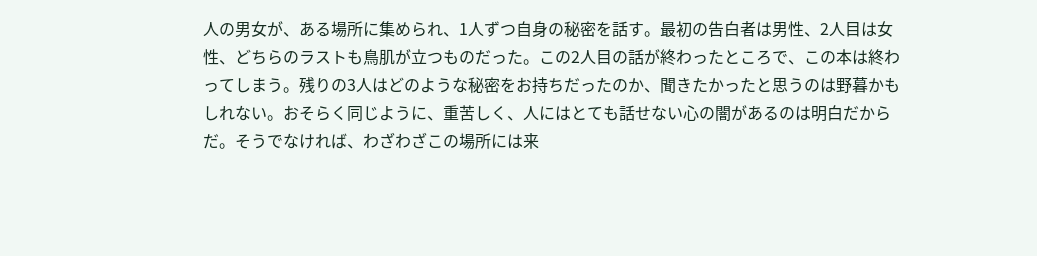人の男女が、ある場所に集められ、1人ずつ自身の秘密を話す。最初の告白者は男性、2人目は女性、どちらのラストも鳥肌が立つものだった。この2人目の話が終わったところで、この本は終わってしまう。残りの3人はどのような秘密をお持ちだったのか、聞きたかったと思うのは野暮かもしれない。おそらく同じように、重苦しく、人にはとても話せない心の闇があるのは明白だからだ。そうでなければ、わざわざこの場所には来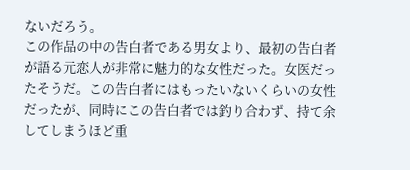ないだろう。
この作品の中の告白者である男女より、最初の告白者が語る元恋人が非常に魅力的な女性だった。女医だったそうだ。この告白者にはもったいないくらいの女性だったが、同時にこの告白者では釣り合わず、持て余してしまうほど重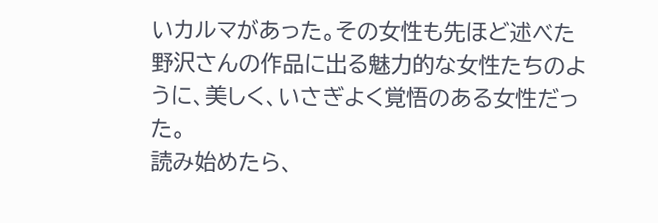いカルマがあった。その女性も先ほど述べた野沢さんの作品に出る魅力的な女性たちのように、美しく、いさぎよく覚悟のある女性だった。
読み始めたら、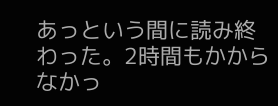あっという間に読み終わった。2時間もかからなかっ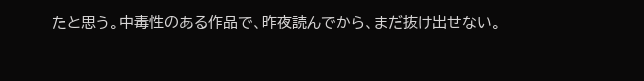たと思う。中毒性のある作品で、昨夜読んでから、まだ抜け出せない。